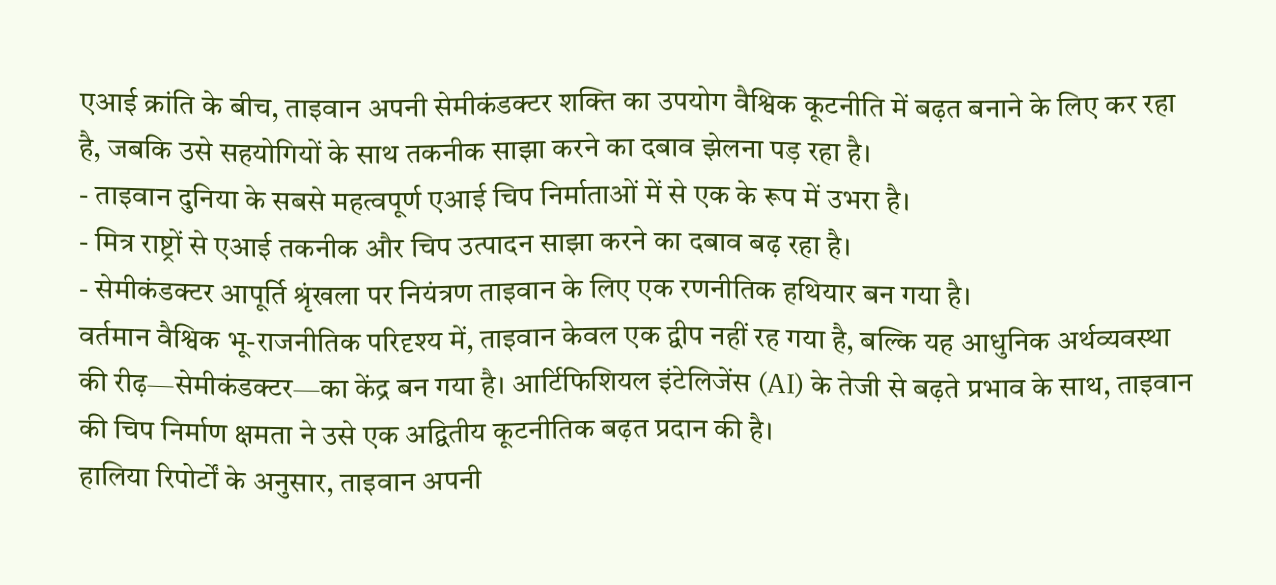एआई क्रांति के बीच, ताइवान अपनी सेमीकंडक्टर शक्ति का उपयोग वैश्विक कूटनीति में बढ़त बनाने के लिए कर रहा है, जबकि उसे सहयोगियों के साथ तकनीक साझा करने का दबाव झेलना पड़ रहा है।
- ताइवान दुनिया के सबसे महत्वपूर्ण एआई चिप निर्माताओं में से एक के रूप में उभरा है।
- मित्र राष्ट्रों से एआई तकनीक और चिप उत्पादन साझा करने का दबाव बढ़ रहा है।
- सेमीकंडक्टर आपूर्ति श्रृंखला पर नियंत्रण ताइवान के लिए एक रणनीतिक हथियार बन गया है।
वर्तमान वैश्विक भू-राजनीतिक परिदृश्य में, ताइवान केवल एक द्वीप नहीं रह गया है, बल्कि यह आधुनिक अर्थव्यवस्था की रीढ़—सेमीकंडक्टर—का केंद्र बन गया है। आर्टिफिशियल इंटेलिजेंस (AI) के तेजी से बढ़ते प्रभाव के साथ, ताइवान की चिप निर्माण क्षमता ने उसे एक अद्वितीय कूटनीतिक बढ़त प्रदान की है।
हालिया रिपोर्टों के अनुसार, ताइवान अपनी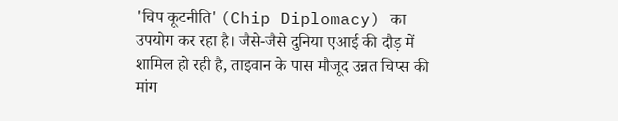'चिप कूटनीति' (Chip Diplomacy) का उपयोग कर रहा है। जैसे-जैसे दुनिया एआई की दौड़ में शामिल हो रही है, ताइवान के पास मौजूद उन्नत चिप्स की मांग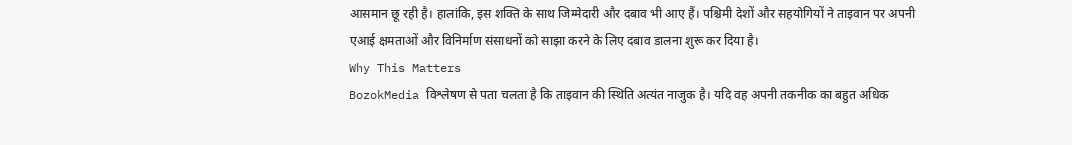आसमान छू रही है। हालांकि, इस शक्ति के साथ जिम्मेदारी और दबाव भी आए हैं। पश्चिमी देशों और सहयोगियों ने ताइवान पर अपनी एआई क्षमताओं और विनिर्माण संसाधनों को साझा करने के लिए दबाव डालना शुरू कर दिया है।
Why This Matters
BozokMedia विश्लेषण से पता चलता है कि ताइवान की स्थिति अत्यंत नाजुक है। यदि वह अपनी तकनीक का बहुत अधिक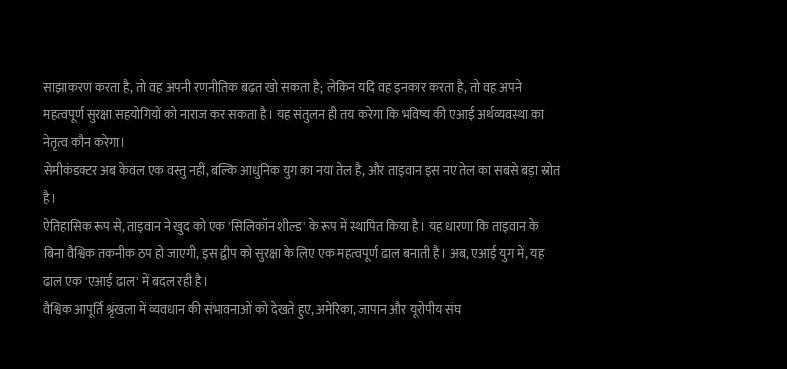साझाकरण करता है, तो वह अपनी रणनीतिक बढ़त खो सकता है; लेकिन यदि वह इनकार करता है, तो वह अपने महत्वपूर्ण सुरक्षा सहयोगियों को नाराज कर सकता है। यह संतुलन ही तय करेगा कि भविष्य की एआई अर्थव्यवस्था का नेतृत्व कौन करेगा।
सेमीकंडक्टर अब केवल एक वस्तु नहीं, बल्कि आधुनिक युग का नया तेल है, और ताइवान इस नए तेल का सबसे बड़ा स्रोत है।
ऐतिहासिक रूप से, ताइवान ने खुद को एक 'सिलिकॉन शील्ड' के रूप में स्थापित किया है। यह धारणा कि ताइवान के बिना वैश्विक तकनीक ठप हो जाएगी, इस द्वीप को सुरक्षा के लिए एक महत्वपूर्ण ढाल बनाती है। अब, एआई युग में, यह ढाल एक 'एआई ढाल' में बदल रही है।
वैश्विक आपूर्ति श्रृंखला में व्यवधान की संभावनाओं को देखते हुए, अमेरिका, जापान और यूरोपीय संघ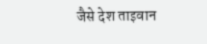जैसे देश ताइवान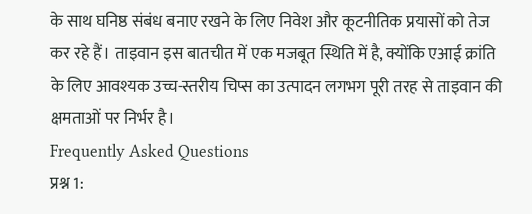के साथ घनिष्ठ संबंध बनाए रखने के लिए निवेश और कूटनीतिक प्रयासों को तेज कर रहे हैं। ताइवान इस बातचीत में एक मजबूत स्थिति में है, क्योंकि एआई क्रांति के लिए आवश्यक उच्च-स्तरीय चिप्स का उत्पादन लगभग पूरी तरह से ताइवान की क्षमताओं पर निर्भर है।
Frequently Asked Questions
प्रश्न 1: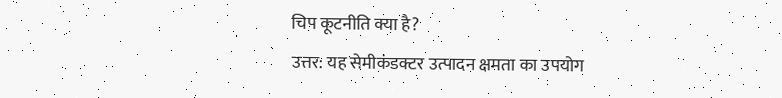चिप कूटनीति क्या है?
उत्तर: यह सेमीकंडक्टर उत्पादन क्षमता का उपयोग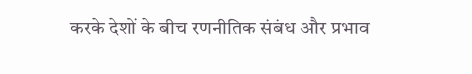करके देशों के बीच रणनीतिक संबंध और प्रभाव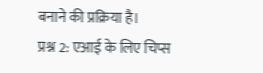बनाने की प्रक्रिया है।
प्रश्न 2: एआई के लिए चिप्स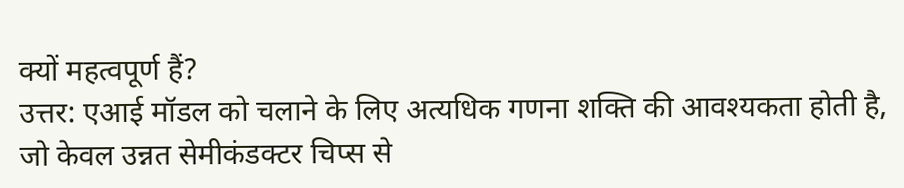क्यों महत्वपूर्ण हैं?
उत्तर: एआई मॉडल को चलाने के लिए अत्यधिक गणना शक्ति की आवश्यकता होती है, जो केवल उन्नत सेमीकंडक्टर चिप्स से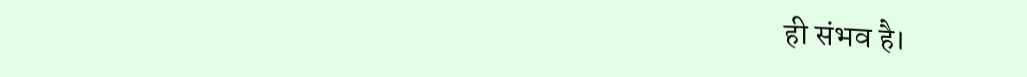ही संभव है।